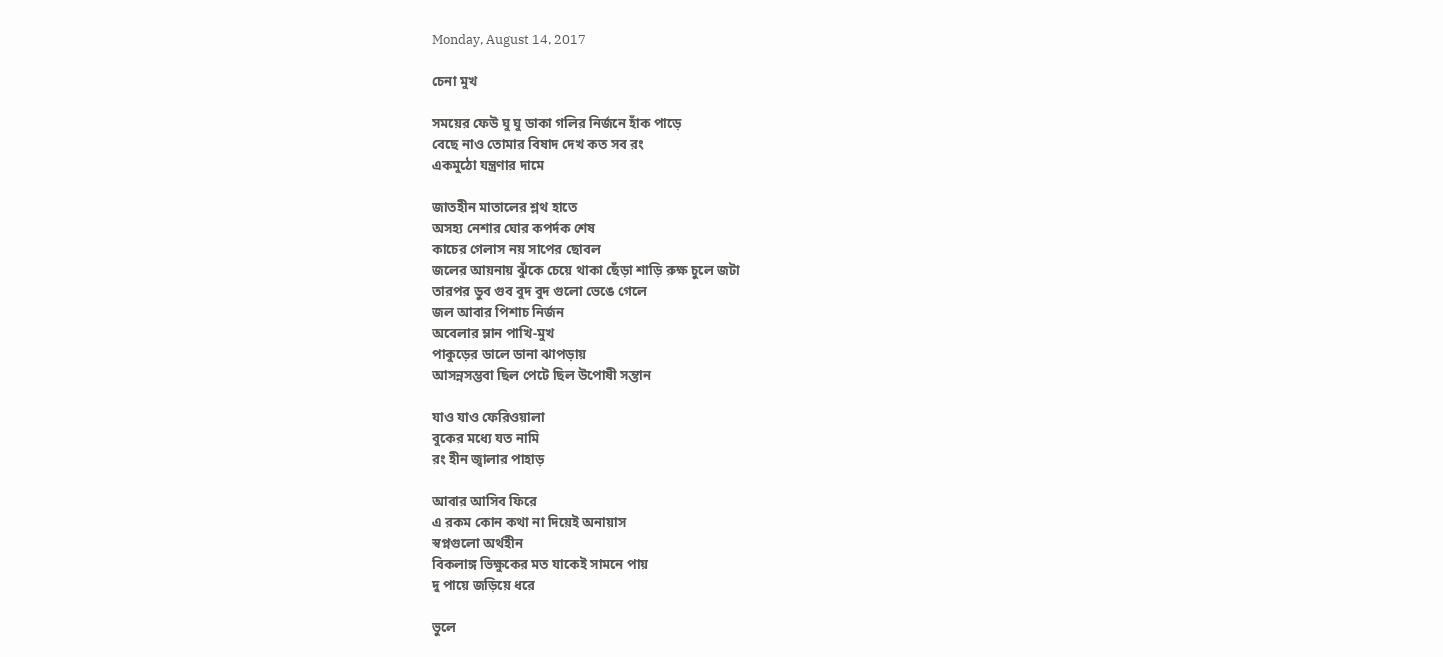Monday, August 14, 2017

চেনা মুখ

সময়ের ফেউ ঘু ঘু ডাকা গলির নির্জনে হাঁক পাড়ে
বেছে নাও তোমার বিষাদ দেখ কত সব রং
একমুঠো যন্ত্রণার দামে

জাতহীন মাতালের শ্লথ হাতে
অসহ্য নেশার ঘোর কপর্দক শেষ
কাচের গেলাস নয় সাপের ছোবল
জলের আয়নায় ঝুঁকে চেয়ে থাকা ছেঁড়া শাড়ি রুক্ষ চুলে জটা
তারপর ডুব গুব বুদ বুদ গুলো ভেঙে গেলে
জল আবার পিশাচ নির্জন
অবেলার ম্লান পাখি-মুখ
পাকুড়ের ডালে ডানা ঝাপড়ায়
আসন্নসম্ভবা ছিল পেটে ছিল উপোষী সন্তান

যাও যাও ফেরিওয়ালা
বুকের মধ্যে যত নামি
রং হীন জ্বালার পাহাড়

আবার আসিব ফিরে
এ রকম কোন কথা না দিয়েই অনায়াস
স্বপ্নগুলো অর্থহীন
বিকলাঙ্গ ভিক্ষুকের মত যাকেই সামনে পায়
দু পায়ে জড়িয়ে ধরে

ভুলে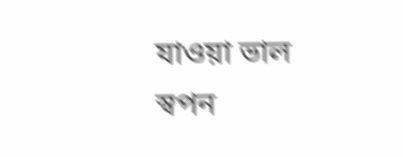যাওয়া ভাল
স্বপন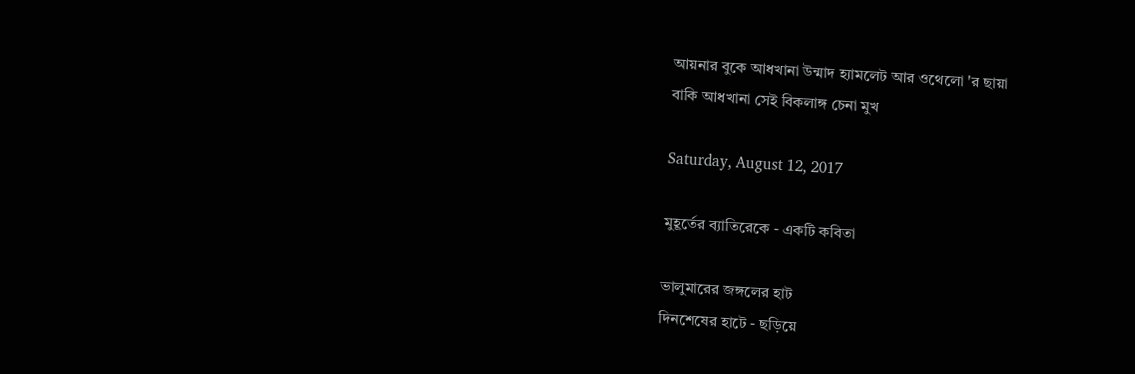আয়নার বুকে আধখানা উন্মাদ হ্যামলেট আর ওথেলো 'র ছায়া
বাকি আধখানা সেই বিকলাঙ্গ চেনা মুখ

Saturday, August 12, 2017

মুহূর্তের ব্যাতিরেকে - একটি কবিতা

ভালুমারের জঙ্গলের হাট
দিনশেষের হাটে - ছড়িয়ে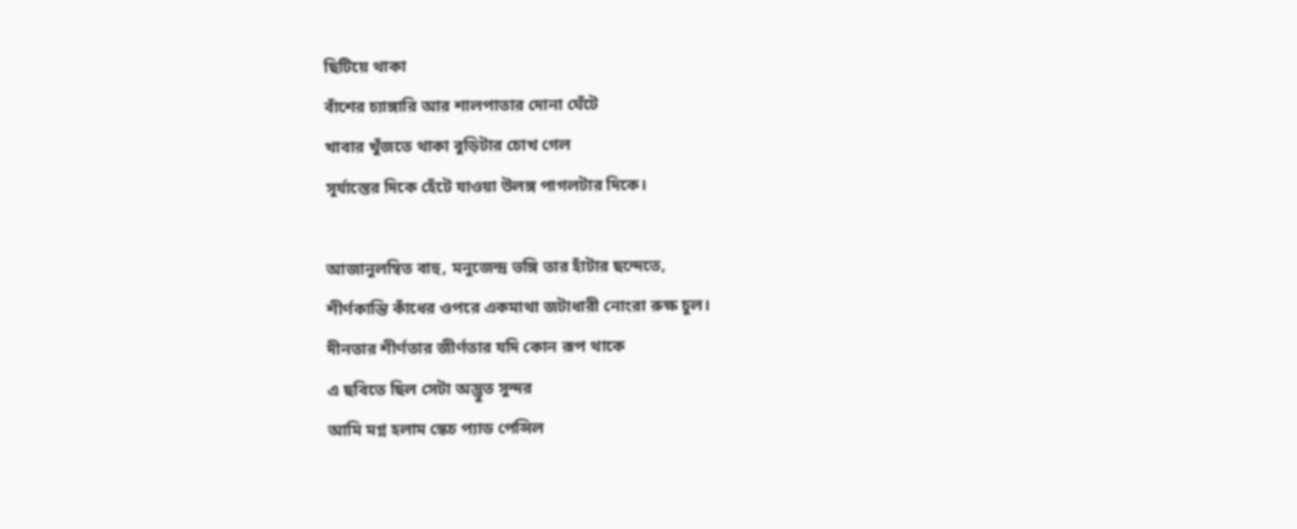ছিটিয়ে থাকা
বাঁশের চ্যাঙ্গারি আর শালপাতার দোনা ঘেঁটে
খাবার খুঁজতে থাকা বুড়িটার চোখ গেল
সূর্যাস্তের দিকে হেঁটে যাওয়া উলঙ্গ পাগলটার দিকে।

আজানুলম্বিত বাহু, মনুজেন্দ্র ভঙ্গি তার হাঁটার ছন্দেতে,
শীর্ণকান্তি কাঁধের ওপরে একমাথা জটাধারী নোংরা রুক্ষ চুল।
দীনতার শীর্ণতার জীর্ণতার যদি কোন রূপ থাকে
এ ছবিতে ছিল সেটা অদ্ভুত সুন্দর
আমি মগ্ন হলাম স্কেচ প্যাড পেন্সিল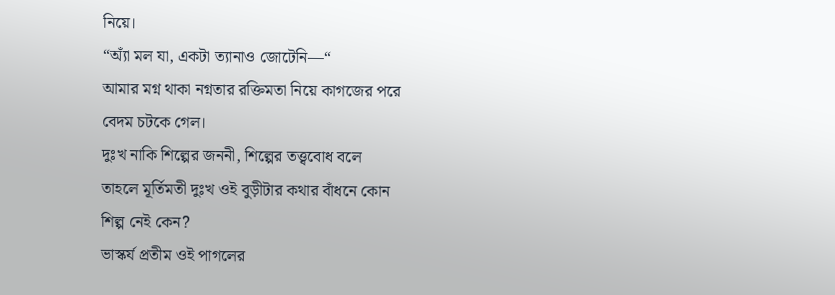নিয়ে।
“অ্যাঁ মল যা, একটা ত্যানাও জোটেনি—“
আমার মগ্ন থাকা নগ্নতার রক্তিমতা নিয়ে কাগজের পরে
বেদম চটকে গেল।
দুঃখ নাকি শিল্পের জননী, শিল্পের তত্ত্ববোধ বলে
তাহলে মূর্তিমতী দুঃখ ওই বুড়ীটার কথার বাঁধনে কোন
শিল্প নেই কেন?
ভাস্কর্য প্রতীম ওই পাগলের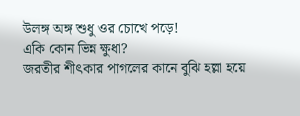উলঙ্গ অঙ্গ শুধু ওর চোখে পড়ে!
একি কোন ভিন্ন ক্ষুধা?
জরতীর শীৎকার পাগলের কানে বুঝি হল্লা হয়ে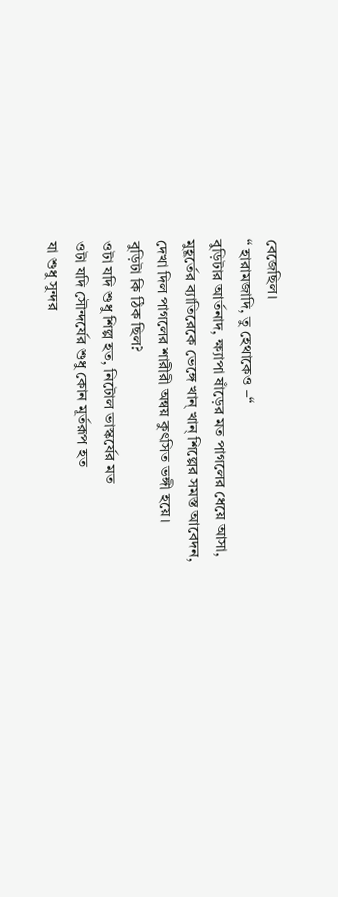বেজেছিল।
“ হারামজাদি, তু হেথাকেও –“
বুড়িটার আর্তনাদ, ক্ষ্যাপা ষাঁড়ের মত পাগলের ধেয়ে আসা,
মুহূর্তের ব্যাতিরেকে ভেঙ্গে খান্ খান্ শিল্পের সমস্ত আবেদন,
দেখা দিল পাগলের শারীরী অন্বয় কুৎসিত ভঙ্গী হয়ে।
বুড়িটা কি ঠিক ছিল?
ওটা যদি শুধু শিল্প হত, নিটোল ভাস্কর্যের মত
ওটা যদি সৌন্দর্যের শুধু কোন মূর্তরূপ হত
যা শুধু সুন্দর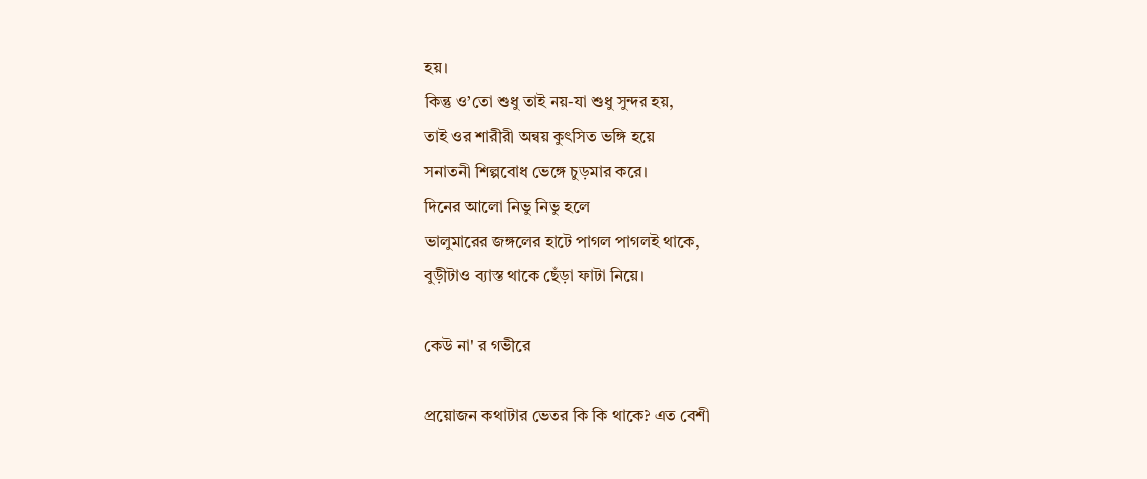হয়।
কিন্তু ও’তো শুধু তাই নয়-যা শুধু সুন্দর হয়,
তাই ওর শারীরী অন্বয় কুৎসিত ভঙ্গি হয়ে
সনাতনী শিল্পবোধ ভেঙ্গে চুড়মার করে।
দিনের আলো নিভু নিভু হলে
ভালুমারের জঙ্গলের হাটে পাগল পাগলই থাকে,
বুড়ীটাও ব্যাস্ত থাকে ছেঁড়া ফাটা নিয়ে।

কেউ না' র গভীরে

প্রয়োজন কথাটার ভেতর কি কি থাকে? এত বেশী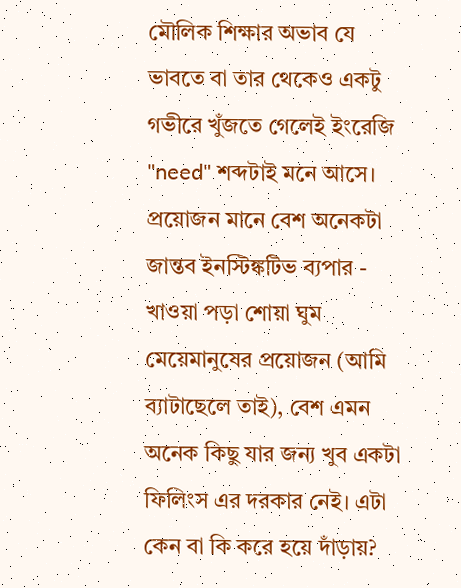মৌলিক শিক্ষার অভাব যে ভাবতে বা তার থেকেও একটু গভীরে খুঁজতে গেলেই ইংরেজি "need" শব্দটাই মনে আসে। প্রয়োজন মানে বেশ অনেকটা জান্তব ইনস্টিঙ্কটিভ ব্যপার - খাওয়া পড়া শোয়া ঘুম মেয়েমানুষের প্রয়োজন (আমি  ব্যাটাছেলে তাই), বেশ এমন অনেক কিছু যার জন্য খুব একটা ফিলিংস এর দরকার নেই। এটা কেন বা কি করে হয়ে দাঁড়ায়?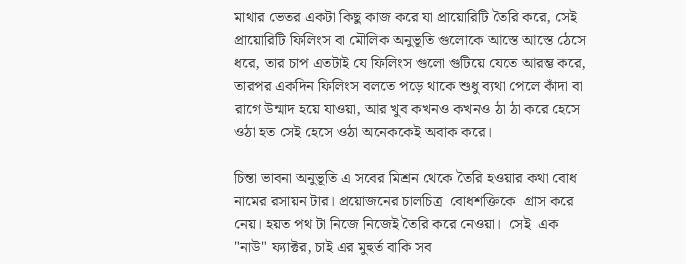মাথার ভেতর একটা কিছু কাজ করে যা প্রায়োরিটি তৈরি করে, সেই প্রায়োরিটি ফিলিংস বা মৌলিক অনুভূতি গুলোকে আস্তে আস্তে ঠেসে ধরে, তার চাপ এতটাই যে ফিলিংস গুলো গুটিয়ে যেতে আরম্ভ করে, তারপর একদিন ফিলিংস বলতে পড়ে থাকে শুধু ব্যথা পেলে কাঁদা বা রাগে উন্মাদ হয়ে যাওয়া, আর খুব কখনও কখনও ঠা ঠা করে হেসে ওঠা হত সেই হেসে ওঠা অনেককেই অবাক করে।

চিন্তা ভাবনা অনুভূতি এ সবের মিশ্রন থেকে তৈরি হওয়ার কথা বোধ নামের রসায়ন টার। প্রয়োজনের চালচিত্র  বোধশক্তিকে  গ্রাস করে নেয়। হয়ত পথ টা নিজে নিজেই তৈরি করে নেওয়া।  সেই  এক  "নাউ" ফ্যাক্টর, চাই এর মুহুর্ত বাকি সব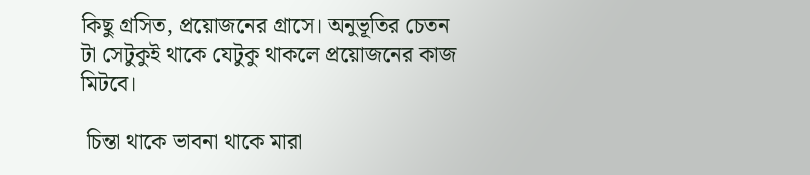কিছু গ্রসিত, প্রয়োজনের গ্রাসে। অনুভূতির চেতন টা সেটুকুই থাকে যেটুকু থাকলে প্রয়োজনের কাজ মিটবে।

 চিন্তা থাকে ভাবনা থাকে মারা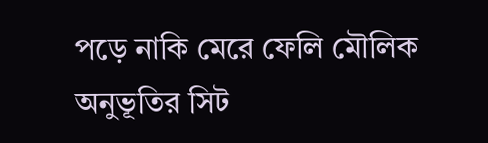পড়ে নাকি মেরে ফেলি মৌলিক অনুভূতির সিট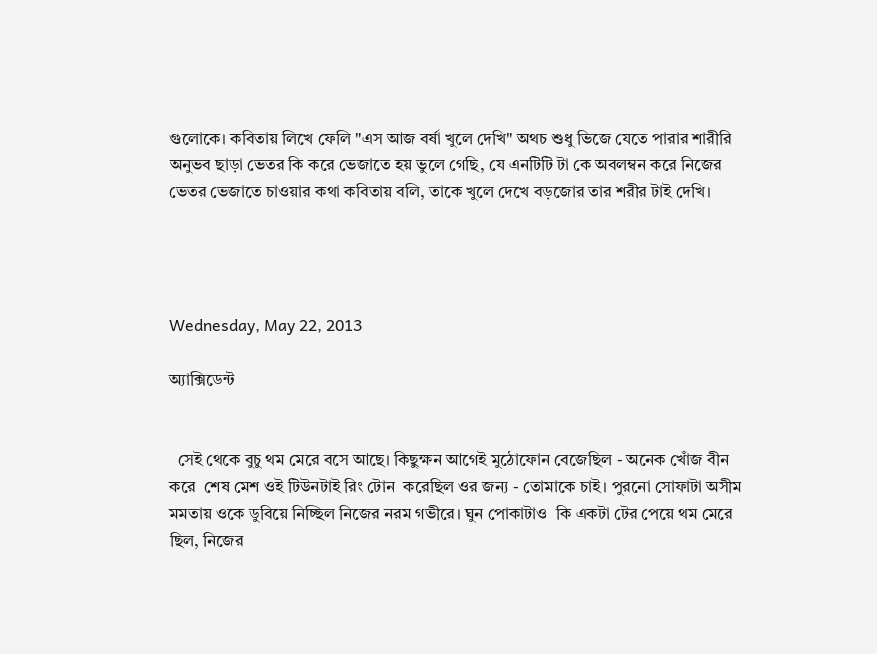গুলোকে। কবিতায় লিখে ফেলি "এস আজ বর্ষা খুলে দেখি" অথচ শুধু ভিজে যেতে পারার শারীরি অনুভব ছাড়া ভেতর কি করে ভেজাতে হয় ভুলে গেছি, যে এনটিটি টা কে অবলম্বন করে নিজের ভেতর ভেজাতে চাওয়ার কথা কবিতায় বলি, তাকে খুলে দেখে বড়জোর তার শরীর টাই দেখি।




Wednesday, May 22, 2013

অ্যাক্সিডেন্ট


  সেই থেকে বুচু থম মেরে বসে আছে। কিছুক্ষন আগেই মুঠোফোন বেজেছিল - অনেক খোঁজ বীন করে  শেষ মেশ ওই টিউনটাই রিং টোন  করেছিল ওর জন্য - তোমাকে চাই। পুরনো সোফাটা অসীম মমতায় ওকে ডুবিয়ে নিচ্ছিল নিজের নরম গভীরে। ঘুন পোকাটাও  কি একটা টের পেয়ে থম মেরে ছিল, নিজের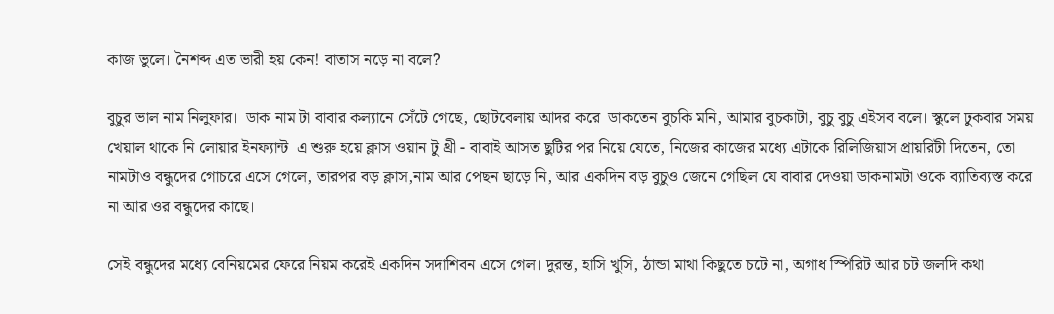কাজ ভুলে। নৈশব্দ এত ভারী হয় কেন! বাতাস নড়ে না বলে?

বুচুর ভাল নাম নিলুফার।  ডাক নাম টা বাবার কল্যানে সেঁটে গেছে, ছোটবেলায় আদর করে  ডাকতেন বুচকি মনি, আমার বুচকাটা, বুচু বুচু এইসব বলে। স্কুলে ঢুকবার সময় খেয়াল থাকে নি লোয়ার ইনফ্যান্ট  এ শুরু হয়ে ক্লাস ওয়ান টু থ্রী - বাবাই আসত ছুটির পর নিয়ে যেতে, নিজের কাজের মধ্যে এটাকে রিলিজিয়াস প্রায়রিটী দিতেন, তো নামটাও বন্ধুদের গোচরে এসে গেলে, তারপর বড় ক্লাস,নাম আর পেছন ছাড়ে নি, আর একদিন বড় বুচুও জেনে গেছিল যে বাবার দেওয়া ডাকনামটা ওকে ব্যাতিব্যস্ত করে না আর ওর বন্ধুদের কাছে।

সেই বন্ধুদের মধ্যে বেনিয়মের ফেরে নিয়ম করেই একদিন সদাশিবন এসে গেল। দুরন্ত, হাসি খুসি, ঠান্ডা মাথা কিছুতে চটে না, অগাধ স্পিরিট আর চট জলদি কথা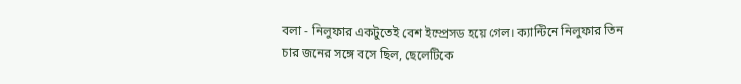বলা - নিলুফার একটুতেই বেশ ইম্প্রেসড হয়ে গেল। ক্যান্টিনে নিলুফার তিন চার জনের সঙ্গে বসে ছিল, ছেলেটিকে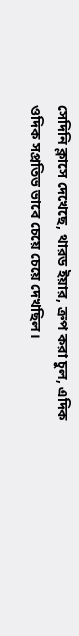সেদিনি ক্লাসে দেখেছে, থারড ইয়ার, ক্রপ করা চুল, এদিক ওদিক সপ্রতিভ ভাবে চেয়ে চেয়ে দেখছিল।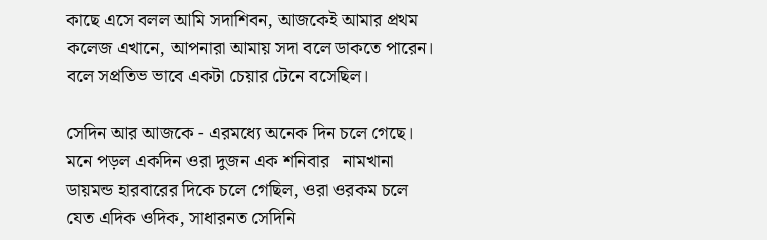কাছে এসে বলল আমি সদাশিবন, আজকেই আমার প্রথম কলেজ এখানে, আপনারা আমায় সদা বলে ডাকতে পারেন। বলে সপ্রতিভ ভাবে একটা চেয়ার টেনে বসেছিল।

সেদিন আর আজকে - এরমধ্যে অনেক দিন চলে গেছে। মনে পড়ল একদিন ওরা দুজন এক শনিবার   নামখানা ডায়মন্ড হারবারের দিকে চলে গেছিল, ওরা ওরকম চলে যেত এদিক ওদিক, সাধারনত সেদিনি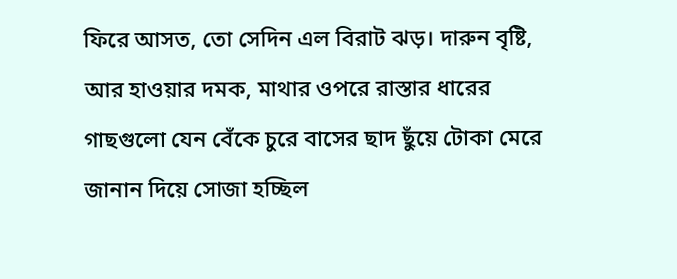ফিরে আসত, তো সেদিন এল বিরাট ঝড়। দারুন বৃষ্টি, আর হাওয়ার দমক, মাথার ওপরে রাস্তার ধারের গাছগুলো যেন বেঁকে চুরে বাসের ছাদ ছুঁয়ে টোকা মেরে জানান দিয়ে সোজা হচ্ছিল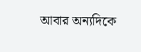আবার অন্যদিকে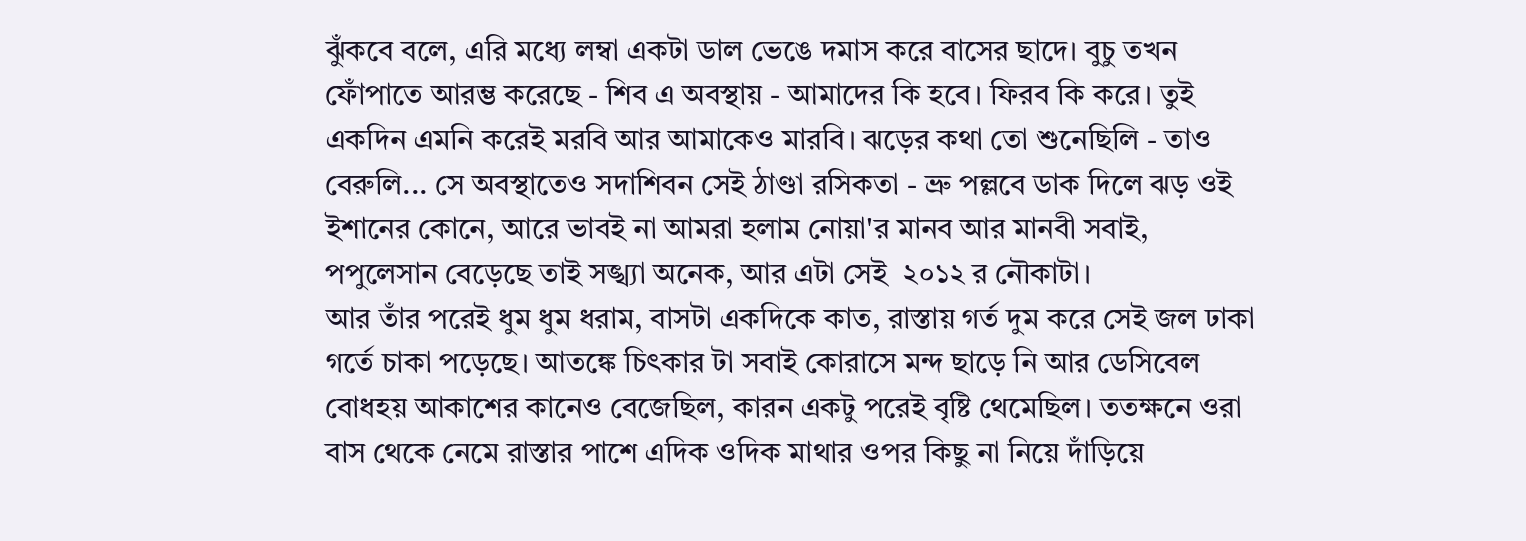ঝুঁকবে বলে, এরি মধ্যে লম্বা একটা ডাল ভেঙে দমাস করে বাসের ছাদে। বুচু তখন ফোঁপাতে আরম্ভ করেছে - শিব এ অবস্থায় - আমাদের কি হবে। ফিরব কি করে। তুই একদিন এমনি করেই মরবি আর আমাকেও মারবি। ঝড়ের কথা তো শুনেছিলি - তাও বেরুলি... সে অবস্থাতেও সদাশিবন সেই ঠাণ্ডা রসিকতা - ভ্রু পল্লবে ডাক দিলে ঝড় ওই ইশানের কোনে, আরে ভাবই না আমরা হলাম নোয়া'র মানব আর মানবী সবাই, পপুলেসান বেড়েছে তাই সঙ্খ্যা অনেক, আর এটা সেই  ২০১২ র নৌকাটা।
আর তাঁর পরেই ধুম ধুম ধরাম, বাসটা একদিকে কাত, রাস্তায় গর্ত দুম করে সেই জল ঢাকা গর্তে চাকা পড়েছে। আতঙ্কে চিৎকার টা সবাই কোরাসে মন্দ ছাড়ে নি আর ডেসিবেল বোধহয় আকাশের কানেও বেজেছিল, কারন একটু পরেই বৃষ্টি থেমেছিল। ততক্ষনে ওরা বাস থেকে নেমে রাস্তার পাশে এদিক ওদিক মাথার ওপর কিছু না নিয়ে দাঁড়িয়ে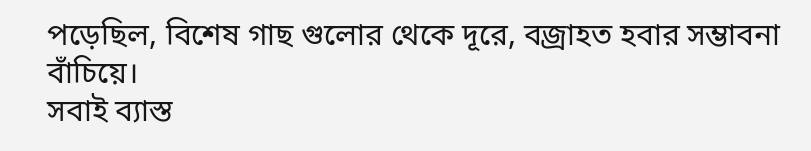পড়েছিল, বিশেষ গাছ গুলোর থেকে দূরে, বজ্রাহত হবার সম্ভাবনা বাঁচিয়ে।
সবাই ব্যাস্ত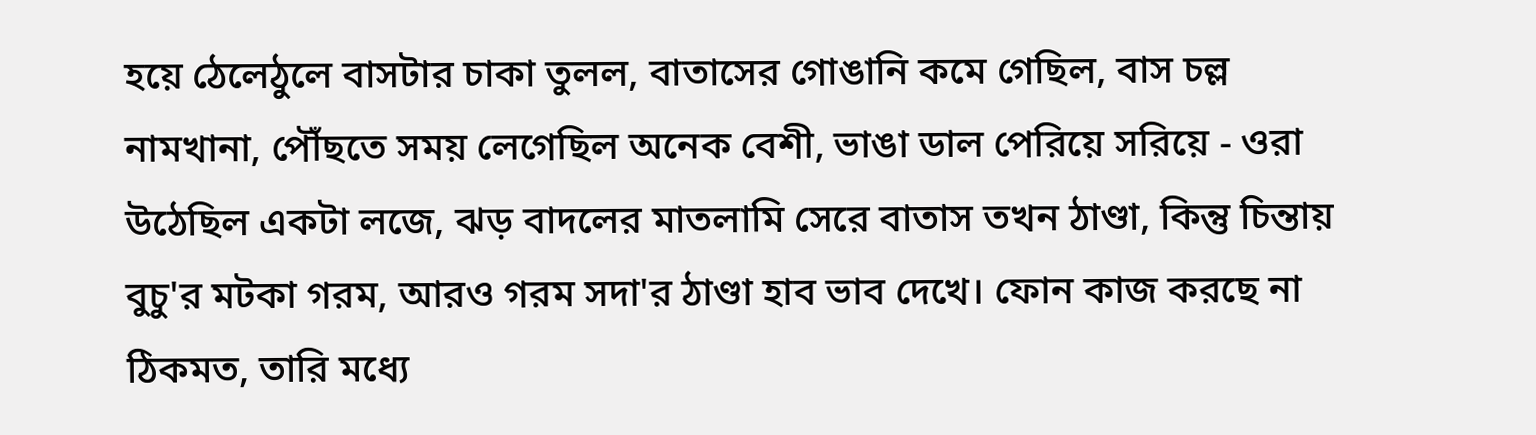হয়ে ঠেলেঠুলে বাসটার চাকা তুলল, বাতাসের গোঙানি কমে গেছিল, বাস চল্ল নামখানা, পৌঁছতে সময় লেগেছিল অনেক বেশী, ভাঙা ডাল পেরিয়ে সরিয়ে - ওরা উঠেছিল একটা লজে, ঝড় বাদলের মাতলামি সেরে বাতাস তখন ঠাণ্ডা, কিন্তু চিন্তায় বুচু'র মটকা গরম, আরও গরম সদা'র ঠাণ্ডা হাব ভাব দেখে। ফোন কাজ করছে না ঠিকমত, তারি মধ্যে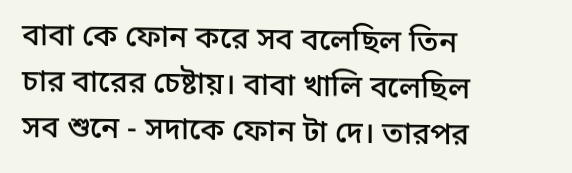বাবা কে ফোন করে সব বলেছিল তিন চার বারের চেষ্টায়। বাবা খালি বলেছিল সব শুনে - সদাকে ফোন টা দে। তারপর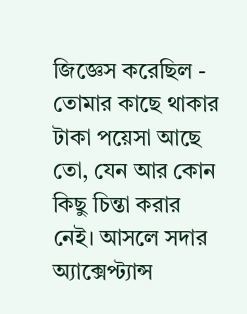জিজ্ঞেস করেছিল - তোমার কাছে থাকার টাকা পয়েসা আছে তো, যেন আর কোন কিছু চিন্তা করার  নেই। আসলে সদার অ্যাক্সেপ্ট্যান্স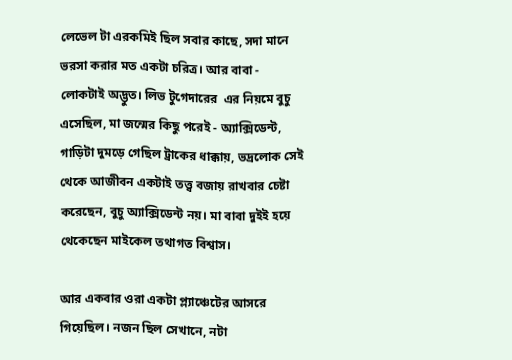লেভেল টা এরকমিই ছিল সবার কাছে, সদা মানে ভরসা করার মত একটা চরিত্র। আর বাবা - লোকটাই অদ্ভুত। লিভ টুগেদারের  এর নিয়মে বুচু এসেছিল, মা জন্মের কিছু পরেই - অ্যাক্সিডেন্ট, গাড়িটা দুমড়ে গেছিল ট্রাকের ধাক্কায়, ভদ্রলোক সেই থেকে আজীবন একটাই তত্ত্ব বজায় রাখবার চেষ্টা করেছেন, বুচু অ্যাক্সিডেন্ট নয়। মা বাবা দুইই হয়ে থেকেছেন মাইকেল তথাগত বিশ্বাস।

আর একবার ওরা একটা প্ল্যাঞ্চেটের আসরে গিয়েছিল। নজন ছিল সেখানে, নটা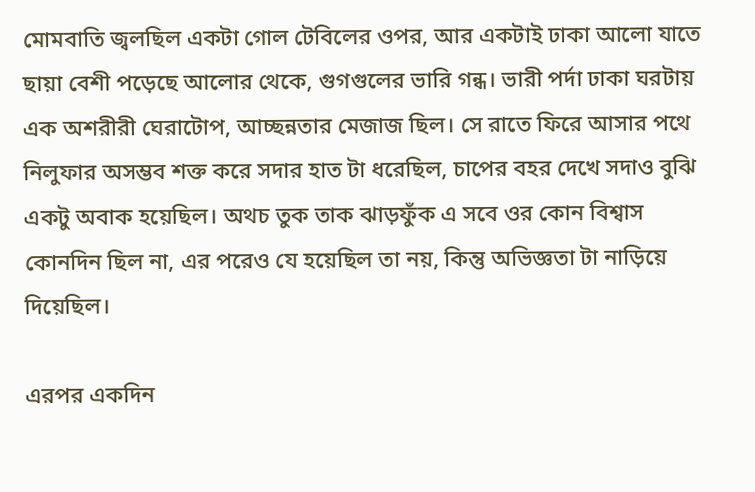মোমবাতি জ্বলছিল একটা গোল টেবিলের ওপর, আর একটাই ঢাকা আলো যাতে ছায়া বেশী পড়েছে আলোর থেকে, গুগগুলের ভারি গন্ধ। ভারী পর্দা ঢাকা ঘরটায় এক অশরীরী ঘেরাটোপ, আচ্ছন্নতার মেজাজ ছিল। সে রাতে ফিরে আসার পথে নিলুফার অসম্ভব শক্ত করে সদার হাত টা ধরেছিল, চাপের বহর দেখে সদাও বুঝি একটু অবাক হয়েছিল। অথচ তুক তাক ঝাড়ফুঁক এ সবে ওর কোন বিশ্বাস কোনদিন ছিল না, এর পরেও যে হয়েছিল তা নয়, কিন্তু অভিজ্ঞতা টা নাড়িয়ে দিয়েছিল।

এরপর একদিন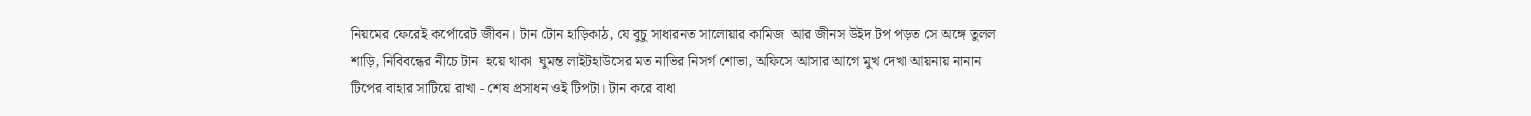নিয়মের ফেরেই কর্পোরেট জীবন। টান টোন হাড়িকাঠ, যে বুচু সাধারনত সালোয়ার কামিজ  আর জীনস উইদ টপ পড়ত সে অঙ্গে তুলল শাড়ি, নিবিবন্ধের নীচে টান  হয়ে থাকা  ঘুমন্ত লাইটহাউসের মত নাভির নিসর্গ শোভা, অফিসে আসার আগে মুখ দেখা আয়নায় নানান টিপের বাহার সাটিয়ে রাখা - শেষ প্রসাধন ওই টিপটা। টান করে বাধা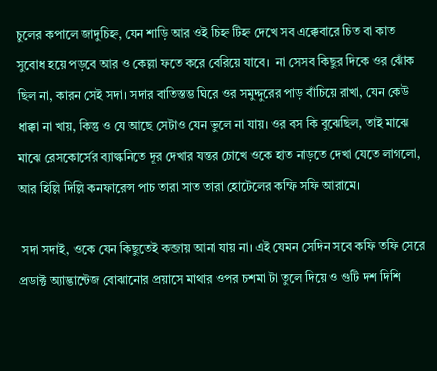চুলের কপালে জাদুচিহ্ন, যেন শাড়ি আর ওই চিহ্ন টিহ্ন দেখে সব এক্কেবারে চিত বা কাত সুবোধ হয়ে পড়বে আর ও কেল্লা ফতে করে বেরিয়ে যাবে।  না সেসব কিছুর দিকে ওর ঝোঁক ছিল না, কারন সেই সদা। সদার বাতিস্তম্ভ ঘিরে ওর সমুদ্দুরের পাড় বাঁচিয়ে রাখা, যেন কেউ ধাক্কা না খায়, কিন্তু ও যে আছে সেটাও যেন ভুলে না যায়। ওর বস কি বুঝেছিল, তাই মাঝে মাঝে রেসকোর্সের ব্যাল্কনিতে দূর দেখার যন্তর চোখে ওকে হাত নাড়তে দেখা যেতে লাগলো, আর হিল্লি দিল্লি কনফারেন্স পাচ তারা সাত তারা হোটেলের কম্ফি সফি আরামে।

 সদা সদাই, ওকে যেন কিছুতেই কব্জায় আনা যায় না। এই যেমন সেদিন সবে কফি তফি সেরে প্রডাক্ট অ্যাদ্ভান্টেজ বোঝানোর প্রয়াসে মাথার ওপর চশমা টা তুলে দিয়ে ও গুটি দশ দিশি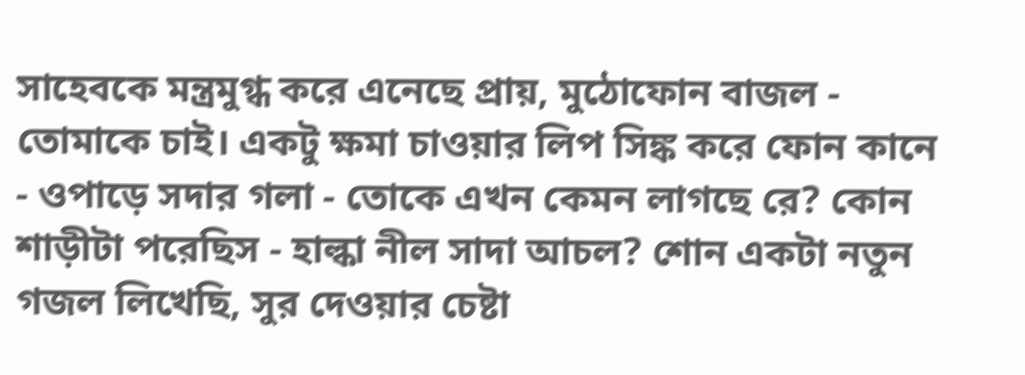সাহেবকে মন্ত্রমুগ্ধ করে এনেছে প্রায়, মুঠোফোন বাজল - তোমাকে চাই। একটু ক্ষমা চাওয়ার লিপ সিঙ্ক করে ফোন কানে - ওপাড়ে সদার গলা - তোকে এখন কেমন লাগছে রে? কোন শাড়ীটা পরেছিস - হাল্কা নীল সাদা আচল? শোন একটা নতুন গজল লিখেছি, সুর দেওয়ার চেষ্টা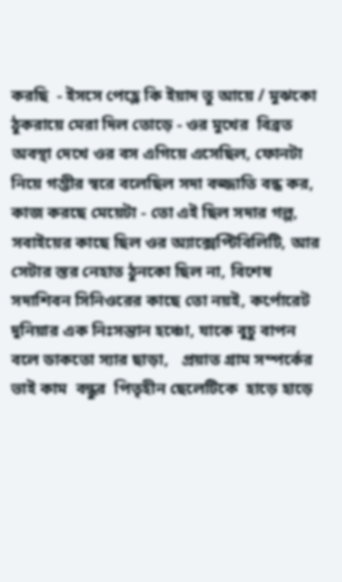করছি  - ইসসে পেহ্লে কি ইয়াদ তু আয়ে / মুঝকো ঠুকরায়ে মেরা দিল তোড়ে - ওর মুখের  বিব্রত অবস্থা দেখে ওর বস এগিয়ে এসেছিল, ফোনটা নিয়ে গম্ভীর স্বরে বলেছিল সদা বজ্জাতি বন্ধ কর, কাজ করছে মেয়েটা - তো এই ছিল সদার গল্প, সবাইয়ের কাছে ছিল ওর অ্যাক্সেপ্টিবিলিটি, আর সেটার স্তর নেহাত ঠুনকো ছিল না, বিশেষ সদাশিবন সিনিওরের কাছে তো নয়ই, কর্পোরেট দুনিয়ার এক নিঃসন্তান হঞ্চো, যাকে বুচু বাপন বলে ডাকতো স্যার ছাড়া,   প্রয়াত গ্রাম সম্পর্কের ভাই কাম  বন্ধুর  পিতৃহীন ছেলেটিকে  হাড়ে হাড়ে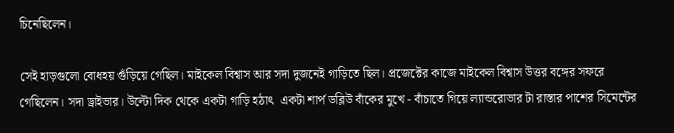চিনেছিলেন।

সেই হাড়গুলো বোধহয় গুঁড়িয়ে গেছিল। মাইকেল বিশ্বাস আর সদা দুজনেই গাড়িতে ছিল। প্রজেক্টের কাজে মাইকেল বিশ্বাস উত্তর বঙ্গের সফরে গেছিলেন। সদা ড্রাইভার। উল্টো দিক থেকে একটা গাড়ি হঠাৎ  একটা শার্প ডব্লিউ বাঁকের মুখে - বাঁচাতে গিয়ে ল্যান্ডরোভার টা রাস্তার পাশের সিমেন্টের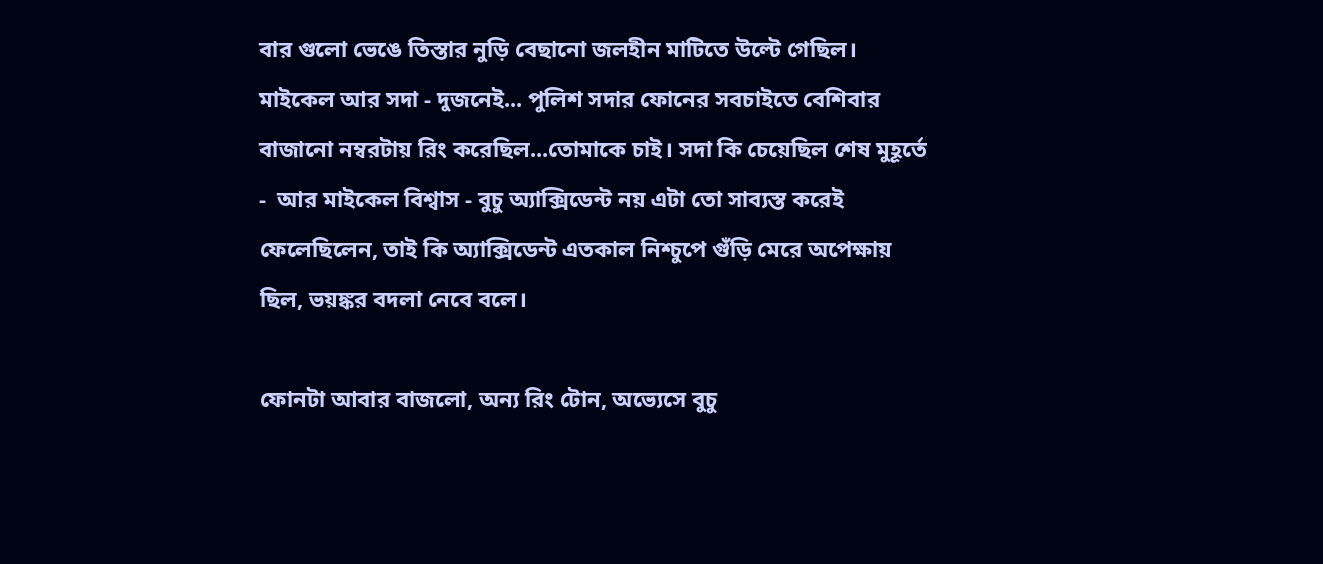বার গুলো ভেঙে তিস্তার নুড়ি বেছানো জলহীন মাটিতে উল্টে গেছিল। মাইকেল আর সদা - দুজনেই... পুলিশ সদার ফোনের সবচাইতে বেশিবার বাজানো নম্বরটায় রিং করেছিল...তোমাকে চাই। সদা কি চেয়েছিল শেষ মুহূর্তে -  আর মাইকেল বিশ্বাস - বুচু অ্যাক্সিডেন্ট নয় এটা তো সাব্যস্ত করেই ফেলেছিলেন, তাই কি অ্যাক্সিডেন্ট এতকাল নিশ্চুপে গুঁড়ি মেরে অপেক্ষায় ছিল, ভয়ঙ্কর বদলা নেবে বলে।

ফোনটা আবার বাজলো, অন্য রিং টোন, অভ্যেসে বুচু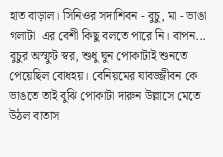হাত বাড়াল। সিনিওর সদাশিবন - বুচু, মা - ভাঙা গলাটা  এর বেশী কিছু বলতে পারে নি। বাপন... বুচুর অস্ফুট স্বর, শুধু ঘুন পোকাটাই শুনতে পেয়েছিল বোধহয়। বেনিয়মের যাবজ্জীবন কে ভাঙতে তাই বুঝি পোকাটা দারুন উল্লাসে মেতে উঠল বাতাস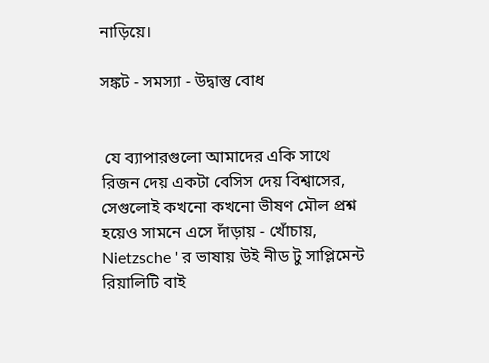নাড়িয়ে।

সঙ্কট - সমস্যা - উদ্বাস্তু বোধ


 যে ব্যাপারগুলো আমাদের একি সাথে রিজন দেয় একটা বেসিস দেয় বিশ্বাসের, সেগুলোই কখনো কখনো ভীষণ মৌল প্রশ্ন হয়েও সামনে এসে দাঁড়ায় - খোঁচায়, Nietzsche ' র ভাষায় উই নীড টু সাপ্লিমেন্ট রিয়ালিটি বাই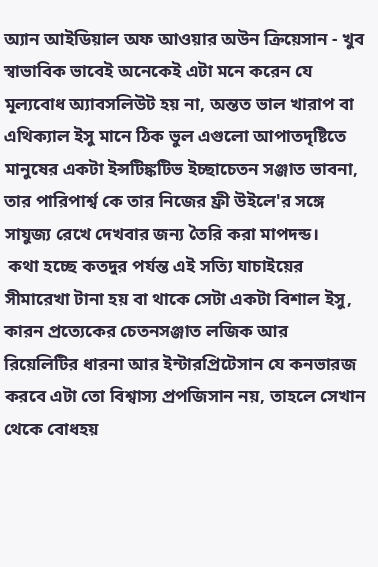অ্যান আইডিয়াল অফ আওয়ার অউন ক্রিয়েসান - খুব স্বাভাবিক ভাবেই অনেকেই এটা মনে করেন যে মূল্যবোধ অ্যাবসলিউট হয় না, অন্তত ভাল খারাপ বা এথিক্যাল ইসু মানে ঠিক ভুল এগুলো আপাতদৃষ্টিতে মানুষের একটা ইন্সটিঙ্কটিভ ইচ্ছাচেতন সঞ্জাত ভাবনা, তার পারিপার্শ্ব কে তার নিজের ফ্রী উইলে'র সঙ্গে সাযুজ্য রেখে দেখবার জন্য তৈরি করা মাপদন্ড।
 কথা হচ্ছে কতদুর পর্যন্ত এই সত্যি যাচাইয়ের সীমারেখা টানা হয় বা থাকে সেটা একটা বিশাল ইসু, কারন প্রত্যেকের চেতনসঞ্জাত লজিক আর রিয়েলিটির ধারনা আর ইন্টারপ্রিটেসান যে কনভারজ করবে এটা তো বিশ্বাস্য প্রপজিসান নয়, তাহলে সেখান থেকে বোধহয়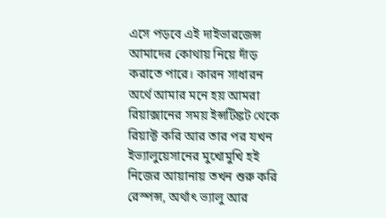এসে পড়বে এই দাইভারজেন্স আমাদের কোথায় নিয়ে দাঁড় করাতে পারে। কারন সাধারন অর্থে আমার মনে হয় আমরা রিয়াক্সানের সময় ইন্সটিঙ্কট থেকে রিয়াক্ট করি আর তার পর যখন ইভ্যালুয়েসানের মুখোমুখি হই নিজের আয়ানায় তখন শুরু করি রেস্পন্স, অর্থাৎ ভ্যালু আর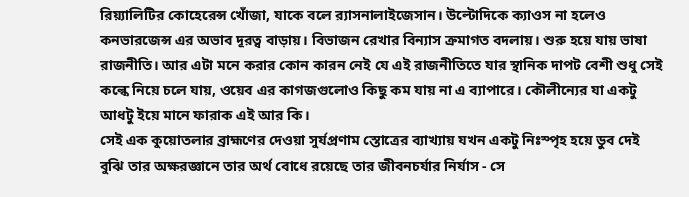রিয়্যালিটির কোহেরেন্স খোঁজা, যাকে বলে র‍্যাসনালাইজেসান। উল্টোদিকে ক্যাওস না হলেও কনভারজেন্স এর অভাব দূরত্ব বাড়ায়। বিভাজন রেখার বিন্যাস ক্রমাগত বদলায়। শুরু হয়ে যায় ভাষা রাজনীতি। আর এটা মনে করার কোন কারন নেই যে এই রাজনীতিতে যার স্থানিক দাপট বেশী শুধু সেই কল্কে নিয়ে চলে যায়, ওয়েব এর কাগজগুলোও কিছু কম যায় না এ ব্যাপারে। কৌলীন্যের যা একটু আধটু ইয়ে মানে ফারাক এই আর কি।
সেই এক কুয়োতলার ব্রাহ্মণের দেওয়া সুর্যপ্রণাম স্তোত্রের ব্যাখ্যায় যখন একটু নিঃস্পৃহ হয়ে ডুব দেই বুঝি তার অক্ষরজ্ঞানে তার অর্থ বোধে রয়েছে তার জীবনচর্যার নির্যাস - সে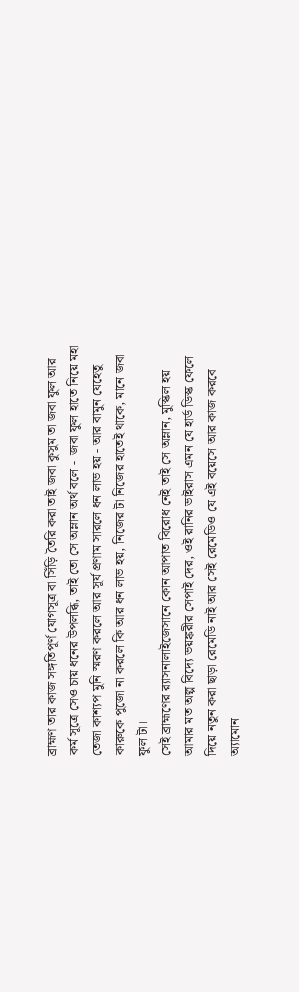ব্রাহ্মণ তার কাজ সঙ্গতিপূর্ণ যোগসূত্র বা সিঁড়ি তৈরি করা তাই জবা কুসুম তা জবা ফুল আর কর্ম সূত্রে সেও চায় ধনের উপলব্ধি, তাই তো সে অম্লান অর্থ বলে -  জবা ফুল হাতে নিয়ে মহা তেজা কাশ্যপ মুনি স্মরণ করলে আর সূর্য প্রণাম সারলে ধন লাভ হয় - আর বামুন যেহেতু কারুকে পুজো না করলে কি আর ধন লাভ হয়, নিজের টা নিজের হাতেই থাকে, মানে জবা ফুল টা।
সেই ব্রাহ্মণের র‍্যাসনালাইজেসানে কোন আপাত বিরোধ নেই তাই সে অম্লান, মুস্কিল হয় আমার মত অল্প বিদ্যে ভয়ঙ্করীর সেপাই দের, ওই রানির ভাইরাস এমন যে হার্ড ডিস্ক ফেলে দিয়ে নতুন করা ছাড়া রেমেডি নাই আর সেই রেমেডিও যে এই বয়েসে আর কাজ করবে অ্যামোন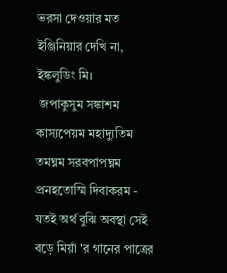ভরসা দেওয়ার মত ইঞ্জিনিয়ার দেখি না, ইঙ্কলুডিং মি।
 জপাকুসুম সঙ্কাশম কাস্যপেয়ম মহাদ্যুতিম তমঘ্নম সরবপাপঘ্নম প্রনহতোস্মি দিবাকরম -  যতই অর্থ বুঝি অবস্থা সেই বড়ে মিয়াঁ 'র গানের পাত্রের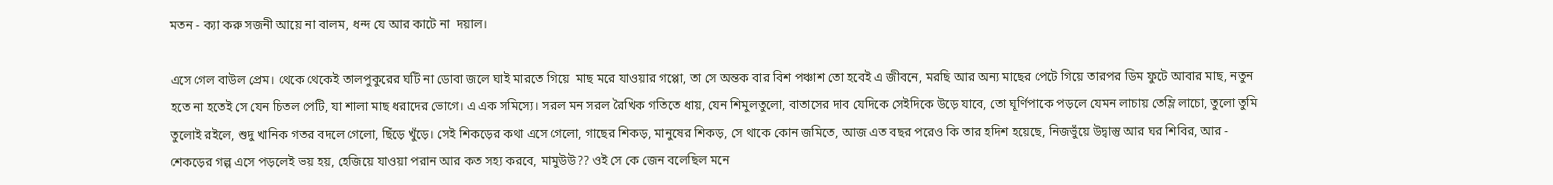মতন - ক্যা করু সজনী আয়ে না বালম, ধন্দ যে আর কাটে না  দয়াল।

এসে গেল বাউল প্রেম। থেকে থেকেই তালপুকুরের ঘটি না ডোবা জলে ঘাই মারতে গিয়ে  মাছ মরে যাওয়ার গপ্পো, তা সে অন্তক বার বিশ পঞ্চাশ তো হবেই এ জীবনে, মরছি আর অন্য মাছের পেটে গিয়ে তারপর ডিম ফুটে আবার মাছ, নতুন হতে না হতেই সে যেন চিতল পেটি, যা শালা মাছ ধরাদের ভোগে। এ এক সমিস্যে। সরল মন সরল রৈখিক গতিতে ধায়, যেন শিমুলতুলো, বাতাসের দাব যেদিকে সেইদিকে উড়ে যাবে, তো ঘূর্ণিপাকে পড়লে যেমন লাচায় তেম্লি লাচো, তুলো তুমি তুলোই রইলে, শুদু খানিক গতর বদলে গেলো, ছিঁড়ে খুঁড়ে। সেই শিকড়ের কথা এসে গেলো, গাছের শিকড়, মানুষের শিকড়, সে থাকে কোন জমিতে, আজ এত বছর পরেও কি তার হদিশ হয়েছে, নিজভুঁয়ে উদ্বাস্তু আর ঘর শিবির, আর - শেকড়ের গল্প এসে পড়লেই ভয় হয়, হেজিয়ে যাওয়া পরান আর কত সহ্য করবে, মামুউউ?? ওই সে কে জেন বলেছিল মনে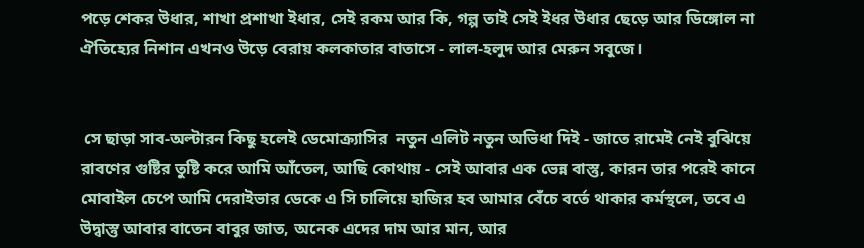পড়ে শেকর উধার, শাখা প্রশাখা ইধার, সেই রকম আর কি, গল্প তাই সেই ইধর উধার ছেড়ে আর ডিঙ্গোল না  ঐতিহ্যের নিশান এখনও উড়ে বেরায় কলকাতার বাতাসে - লাল-হলুদ আর মেরুন সবুজে।


 সে ছাড়া সাব-অল্টারন কিছু হলেই ডেমোক্র্যাসির  নতুন এলিট নতুন অভিধা দিই - জাতে রামেই নেই বুঝিয়ে রাবণের গুষ্টির তুষ্টি করে আমি আঁতেল, আছি কোথায় - সেই আবার এক ভেন্ন বাস্তু, কারন তার পরেই কানে মোবাইল চেপে আমি দেরাইভার ডেকে এ সি চালিয়ে হাজির হব আমার বেঁচে বর্তে থাকার কর্মস্থলে, তবে এ উদ্বাস্তু আবার বাতেন বাবুর জাত, অনেক এদের দাম আর মান, আর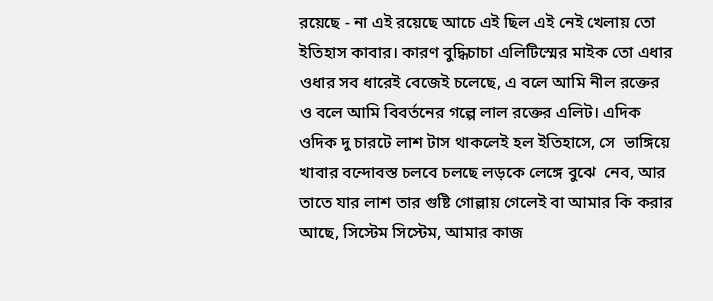রয়েছে - না এই রয়েছে আচে এই ছিল এই নেই খেলায় তো ইতিহাস কাবার। কারণ বুদ্ধিচাচা এলিটিস্মের মাইক তো এধার ওধার সব ধারেই বেজেই চলেছে, এ বলে আমি নীল রক্তের ও বলে আমি বিবর্তনের গল্পে লাল রক্তের এলিট। এদিক ওদিক দু চারটে লাশ টাস থাকলেই হল ইতিহাসে, সে  ভাঙ্গিয়ে খাবার বন্দোবস্ত চলবে চলছে লড়কে লেঙ্গে বুঝে  নেব, আর তাতে যার লাশ তার গুষ্টি গোল্লায় গেলেই বা আমার কি করার আছে, সিস্টেম সিস্টেম, আমার কাজ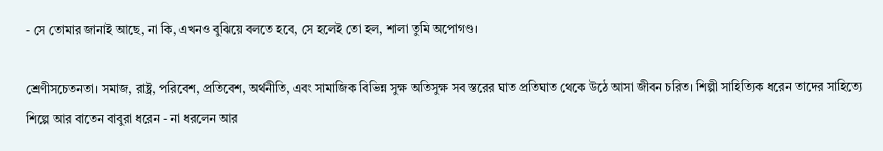- সে তোমার জানাই আছে, না কি, এখনও বুঝিয়ে বলতে হবে, সে হলেই তো হল, শালা তুমি অপোগণ্ড।

শ্রেণীসচেতনতা। সমাজ, রাষ্ট্র, পরিবেশ, প্রতিবেশ, অর্থনীতি, এবং সামাজিক বিভিন্ন সুক্ষ অতিসুক্ষ সব স্তরের ঘাত প্রতিঘাত থেকে উঠে আসা জীবন চরিত। শিল্পী সাহিত্যিক ধরেন তাদের সাহিত্যে শিল্পে আর বাতেন বাবুরা ধরেন - না ধরলেন আর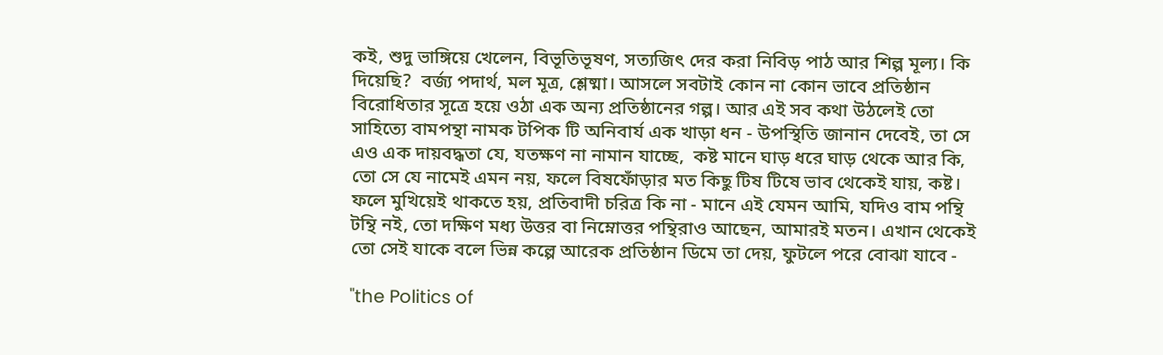কই, শুদু ভাঙ্গিয়ে খেলেন, বিভূতিভূষণ, সত্যজিৎ দের করা নিবিড় পাঠ আর শিল্প মূল্য। কি দিয়েছি?  বর্জ্য পদার্থ, মল মূত্র, শ্লেষ্মা। আসলে সবটাই কোন না কোন ভাবে প্রতিষ্ঠান বিরোধিতার সূত্রে হয়ে ওঠা এক অন্য প্রতিষ্ঠানের গল্প। আর এই সব কথা উঠলেই তো সাহিত্যে বামপন্থা নামক টপিক টি অনিবার্য এক খাড়া ধন - উপস্থিতি জানান দেবেই, তা সে এও এক দায়বদ্ধতা যে, যতক্ষণ না নামান যাচ্ছে,  কষ্ট মানে ঘাড় ধরে ঘাড় থেকে আর কি, তো সে যে নামেই এমন নয়, ফলে বিষফোঁড়ার মত কিছু টিষ টিষে ভাব থেকেই যায়, কষ্ট। ফলে মুখিয়েই থাকতে হয়, প্রতিবাদী চরিত্র কি না - মানে এই যেমন আমি, যদিও বাম পন্থি টন্থি নই, তো দক্ষিণ মধ্য উত্তর বা নিম্নোত্তর পন্থিরাও আছেন, আমারই মতন। এখান থেকেই তো সেই যাকে বলে ভিন্ন কল্পে আরেক প্রতিষ্ঠান ডিমে তা দেয়, ফুটলে পরে বোঝা যাবে -

"the Politics of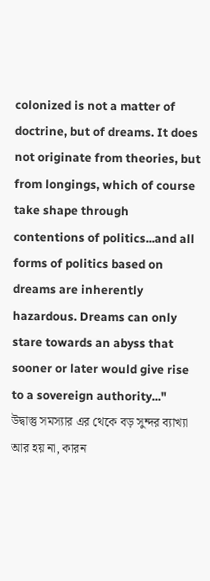colonized is not a matter of doctrine, but of dreams. It does not originate from theories, but from longings, which of course take shape through contentions of politics...and all forms of politics based on dreams are inherently hazardous. Dreams can only stare towards an abyss that sooner or later would give rise to a sovereign authority..."
উদ্বাস্তু সমস্যার এর থেকে বড় সুন্দর ব্যাখ্যা আর হয় না, কারন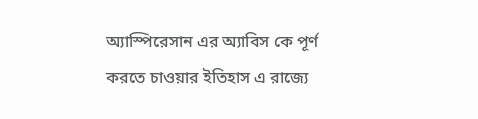অ্যাস্পিরেসান এর অ্যাবিস কে পূর্ণ করতে চাওয়ার ইতিহাস এ রাজ্যে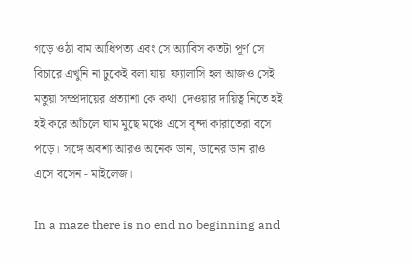গড়ে ওঠা বাম আধিপত্য এবং সে অ্যাবিস কতটা পূর্ণ সে বিচারে এখুনি না ঢুকেই বলা যায়  ফ্যালাসি হল আজও সেই মতুয়া সম্প্রদায়ের প্রত্যাশা কে কথা  দেওয়ার দায়িত্ব নিতে হই হই করে আঁচলে ঘাম মুছে মঞ্চে এসে বৃন্দা কারাতেরা বসে পড়ে। সঙ্গে অবশ্য আরও অনেক ডান, ডানের ডান রাও এসে বসেন - মাইলেজ।

In a maze there is no end no beginning and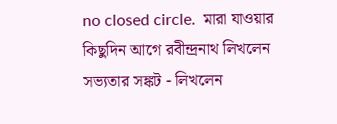no closed circle.  মারা যাওয়ার কিছুদিন আগে রবীন্দ্রনাথ লিখলেন সভ্যতার সঙ্কট - লিখলেন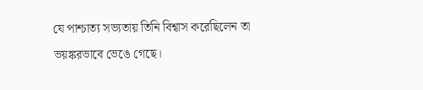যে পাশ্চাত্য সভ্যতায় তিনি বিশ্বাস করেছিলেন তা ভয়ঙ্করভাবে ভেঙে গেছে।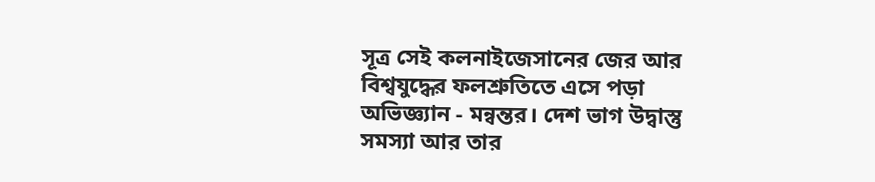সূত্র সেই কলনাইজেসানের জের আর বিশ্বযুদ্ধের ফলশ্রুতিতে এসে পড়া অভিজ্ঞ্যান - মন্বন্তর। দেশ ভাগ উদ্বাস্তু সমস্যা আর তার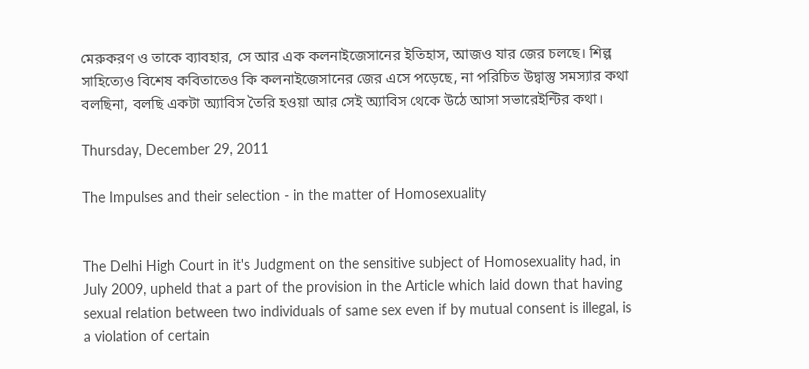মেরুকরণ ও তাকে ব্যাবহার, সে আর এক কলনাইজেসানের ইতিহাস, আজও যার জের চলছে। শিল্প সাহিত্যেও বিশেষ কবিতাতেও কি কলনাইজেসানের জের এসে পড়েছে, না পরিচিত উদ্বাস্তু সমস্যার কথা বলছিনা, বলছি একটা অ্যাবিস তৈরি হওয়া আর সেই অ্যাবিস থেকে উঠে আসা সভারেইন্টির কথা।

Thursday, December 29, 2011

The Impulses and their selection - in the matter of Homosexuality


The Delhi High Court in it's Judgment on the sensitive subject of Homosexuality had, in July 2009, upheld that a part of the provision in the Article which laid down that having sexual relation between two individuals of same sex even if by mutual consent is illegal, is a violation of certain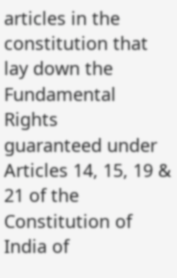articles in the constitution that lay down the Fundamental Rights
guaranteed under Articles 14, 15, 19 & 21 of the Constitution of India of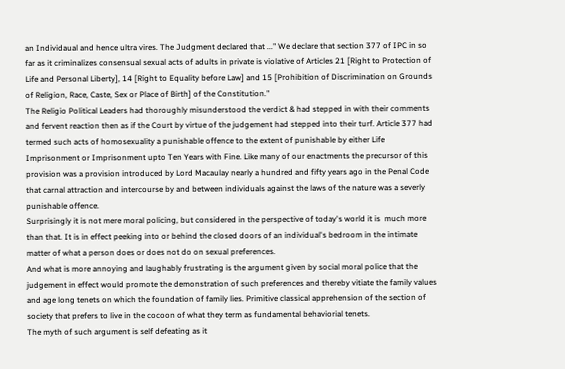an Individaual and hence ultra vires. The Judgment declared that ..." We declare that section 377 of IPC in so far as it criminalizes consensual sexual acts of adults in private is violative of Articles 21 [Right to Protection of Life and Personal Liberty], 14 [Right to Equality before Law] and 15 [Prohibition of Discrimination on Grounds of Religion, Race, Caste, Sex or Place of Birth] of the Constitution."
The Religio Political Leaders had thoroughly misunderstood the verdict & had stepped in with their comments and fervent reaction then as if the Court by virtue of the judgement had stepped into their turf. Article 377 had termed such acts of homosexuality a punishable offence to the extent of punishable by either Life Imprisonment or Imprisonment upto Ten Years with Fine. Like many of our enactments the precursor of this provision was a provision introduced by Lord Macaulay nearly a hundred and fifty years ago in the Penal Code that carnal attraction and intercourse by and between individuals against the laws of the nature was a severly punishable offence.
Surprisingly it is not mere moral policing, but considered in the perspective of today's world it is  much more than that. It is in effect peeking into or behind the closed doors of an individual's bedroom in the intimate matter of what a person does or does not do on sexual preferences.
And what is more annoying and laughably frustrating is the argument given by social moral police that the judgement in effect would promote the demonstration of such preferences and thereby vitiate the family values and age long tenets on which the foundation of family lies. Primitive classical apprehension of the section of society that prefers to live in the cocoon of what they term as fundamental behaviorial tenets.
The myth of such argument is self defeating as it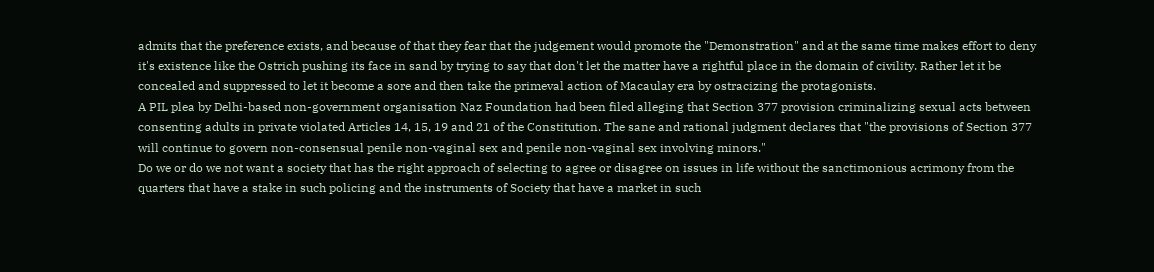admits that the preference exists, and because of that they fear that the judgement would promote the "Demonstration" and at the same time makes effort to deny it's existence like the Ostrich pushing its face in sand by trying to say that don't let the matter have a rightful place in the domain of civility. Rather let it be concealed and suppressed to let it become a sore and then take the primeval action of Macaulay era by ostracizing the protagonists.
A PIL plea by Delhi-based non-government organisation Naz Foundation had been filed alleging that Section 377 provision criminalizing sexual acts between consenting adults in private violated Articles 14, 15, 19 and 21 of the Constitution. The sane and rational judgment declares that "the provisions of Section 377 will continue to govern non-consensual penile non-vaginal sex and penile non-vaginal sex involving minors."
Do we or do we not want a society that has the right approach of selecting to agree or disagree on issues in life without the sanctimonious acrimony from the quarters that have a stake in such policing and the instruments of Society that have a market in such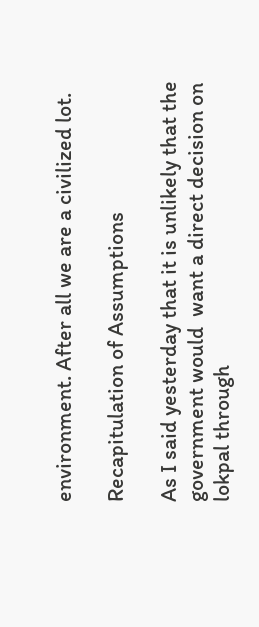environment. After all we are a civilized lot.

Recapitulation of Assumptions

As I said yesterday that it is unlikely that the government would  want a direct decision on lokpal through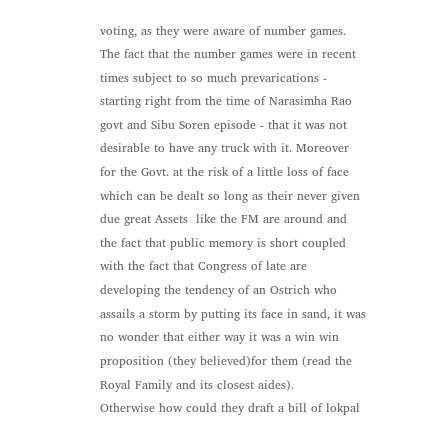voting, as they were aware of number games. The fact that the number games were in recent times subject to so much prevarications - starting right from the time of Narasimha Rao govt and Sibu Soren episode - that it was not desirable to have any truck with it. Moreover for the Govt. at the risk of a little loss of face which can be dealt so long as their never given due great Assets  like the FM are around and the fact that public memory is short coupled with the fact that Congress of late are developing the tendency of an Ostrich who assails a storm by putting its face in sand, it was no wonder that either way it was a win win proposition (they believed)for them (read the Royal Family and its closest aides).
Otherwise how could they draft a bill of lokpal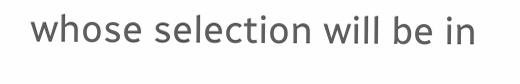whose selection will be in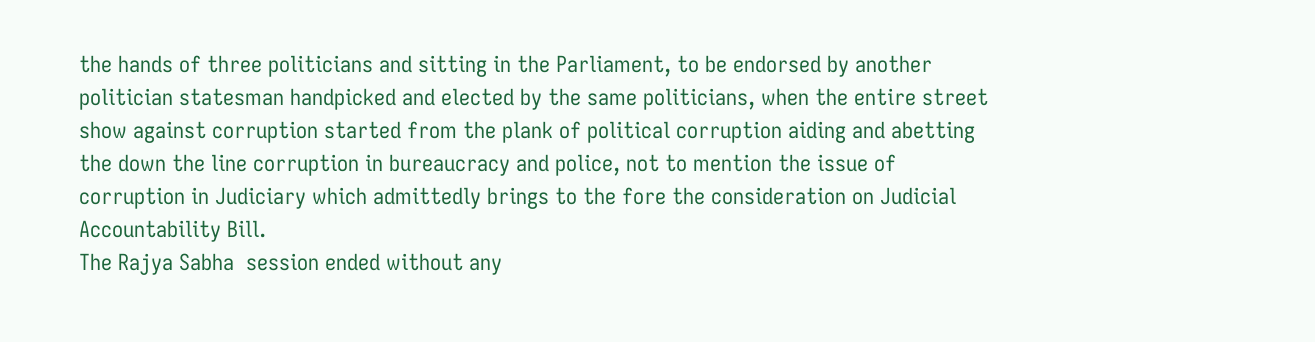the hands of three politicians and sitting in the Parliament, to be endorsed by another politician statesman handpicked and elected by the same politicians, when the entire street show against corruption started from the plank of political corruption aiding and abetting the down the line corruption in bureaucracy and police, not to mention the issue of corruption in Judiciary which admittedly brings to the fore the consideration on Judicial Accountability Bill.
The Rajya Sabha  session ended without any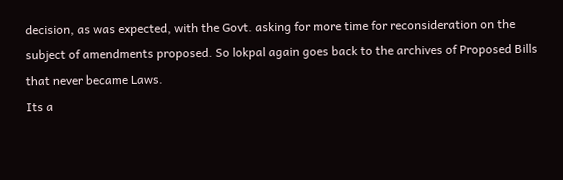decision, as was expected, with the Govt. asking for more time for reconsideration on the subject of amendments proposed. So lokpal again goes back to the archives of Proposed Bills that never became Laws.
Its a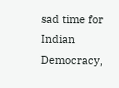sad time for Indian Democracy,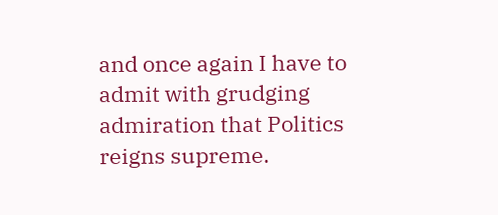and once again I have to admit with grudging admiration that Politics reigns supreme.